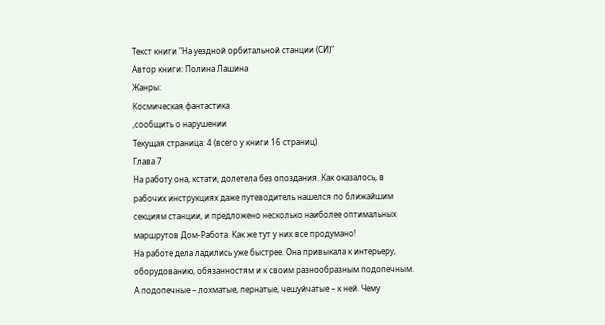Текст книги "На уездной орбитальной станции (СИ)"
Автор книги: Полина Лашина
Жанры:
Космическая фантастика
,сообщить о нарушении
Текущая страница: 4 (всего у книги 16 страниц)
Глава 7
На работу она, кстати, долетела без опоздания. Как оказалось, в рабочих инструкциях даже путеводитель нашелся по ближайшим секциям станции, и предложено несколько наиболее оптимальных маршрутов Дом-Работа. Как же тут у них все продумано!
На работе дела ладились уже быстрее. Она привыкала к интерьеру, оборудованию, обязанностям и к своим разнообразным подопечным. А подопечные – лохматые, пернатые, чешуйчатые – к ней. Чему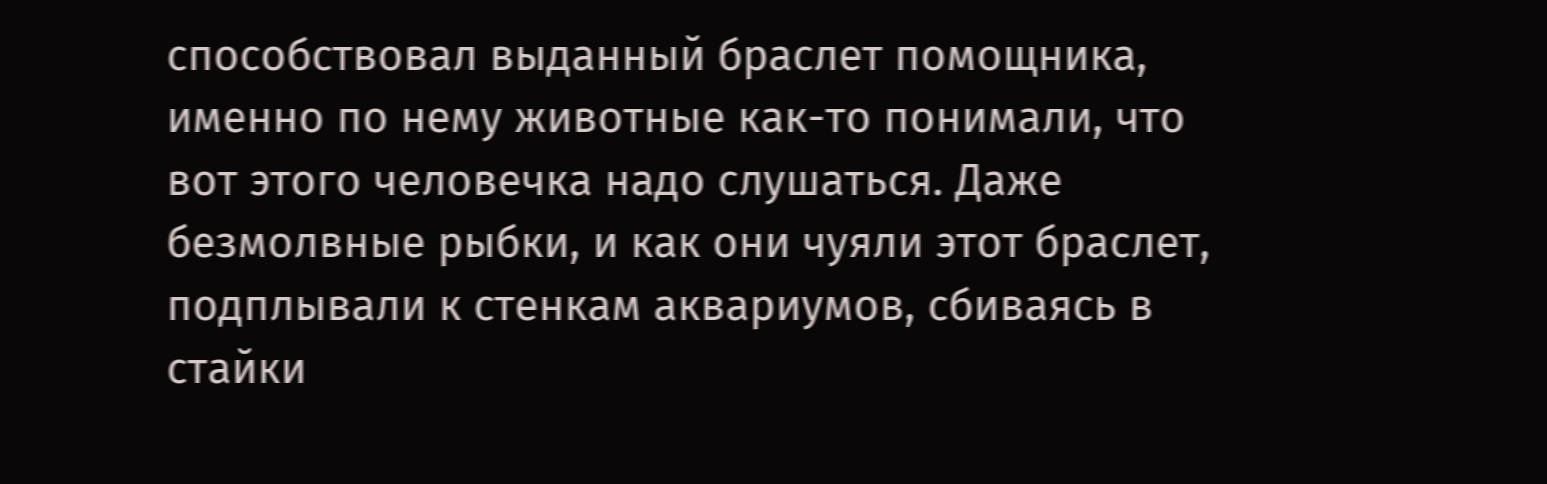способствовал выданный браслет помощника, именно по нему животные как-то понимали, что вот этого человечка надо слушаться. Даже безмолвные рыбки, и как они чуяли этот браслет, подплывали к стенкам аквариумов, сбиваясь в стайки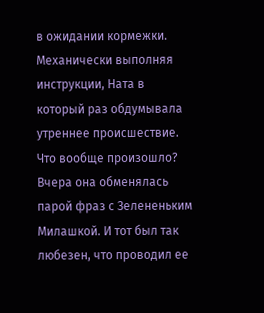в ожидании кормежки.
Механически выполняя инструкции, Ната в который раз обдумывала утреннее происшествие. Что вообще произошло? Вчера она обменялась парой фраз с Зелененьким Милашкой. И тот был так любезен, что проводил ее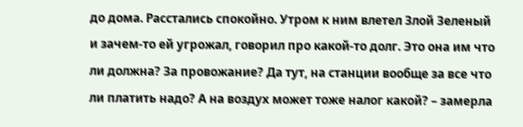до дома. Расстались спокойно. Утром к ним влетел Злой Зеленый и зачем-то ей угрожал, говорил про какой-то долг. Это она им что ли должна? За провожание? Да тут, на станции вообще за все что ли платить надо? А на воздух может тоже налог какой? – замерла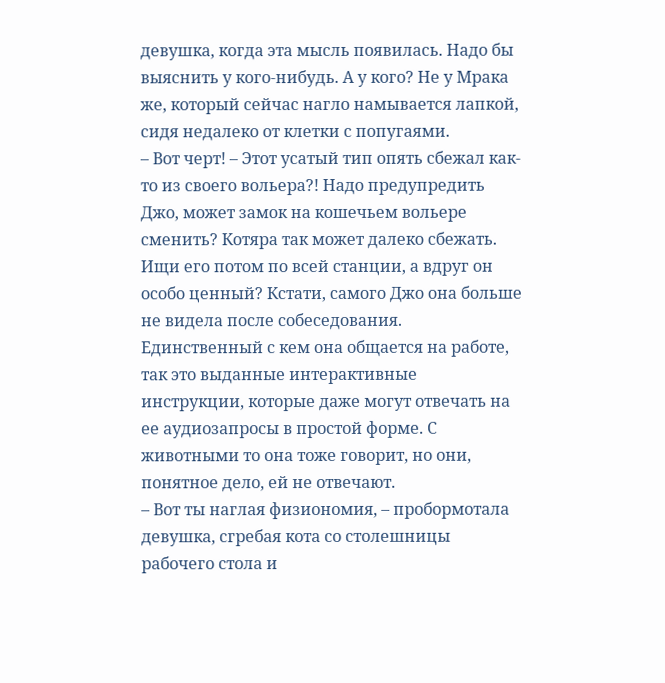девушка, когда эта мысль появилась. Надо бы выяснить у кого-нибудь. А у кого? Не у Мрака же, который сейчас нагло намывается лапкой, сидя недалеко от клетки с попугаями.
– Вот черт! – Этот усатый тип опять сбежал как-то из своего вольера?! Надо предупредить Джо, может замок на кошечьем вольере сменить? Котяра так может далеко сбежать. Ищи его потом по всей станции, а вдруг он особо ценный? Кстати, самого Джо она больше не видела после собеседования. Единственный с кем она общается на работе, так это выданные интерактивные инструкции, которые даже могут отвечать на ее аудиозапросы в простой форме. С животными то она тоже говорит, но они, понятное дело, ей не отвечают.
– Вот ты наглая физиономия, – пробормотала девушка, сгребая кота со столешницы рабочего стола и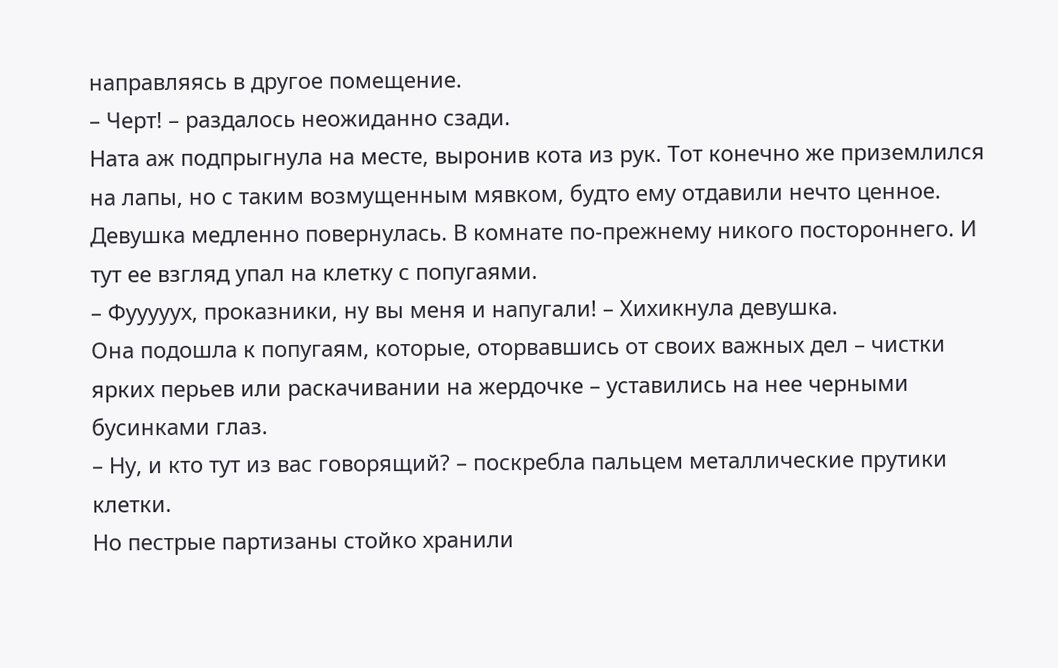направляясь в другое помещение.
– Черт! – раздалось неожиданно сзади.
Ната аж подпрыгнула на месте, выронив кота из рук. Тот конечно же приземлился на лапы, но с таким возмущенным мявком, будто ему отдавили нечто ценное. Девушка медленно повернулась. В комнате по-прежнему никого постороннего. И тут ее взгляд упал на клетку с попугаями.
– Фууууух, проказники, ну вы меня и напугали! – Хихикнула девушка.
Она подошла к попугаям, которые, оторвавшись от своих важных дел – чистки ярких перьев или раскачивании на жердочке – уставились на нее черными бусинками глаз.
– Ну, и кто тут из вас говорящий? – поскребла пальцем металлические прутики клетки.
Но пестрые партизаны стойко хранили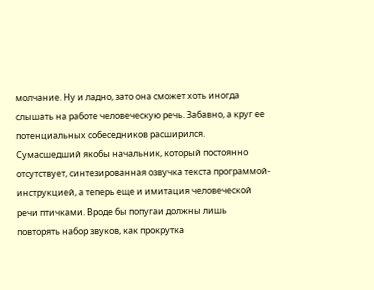молчание. Ну и ладно, зато она сможет хоть иногда слышать на работе человеческую речь. Забавно, а круг ее потенциальных собеседников расширился. Сумасшедший якобы начальник, который постоянно отсутствует, синтезированная озвучка текста программой-инструкцией, а теперь еще и имитация человеческой речи птичками. Вроде бы попугаи должны лишь повторять набор звуков, как прокрутка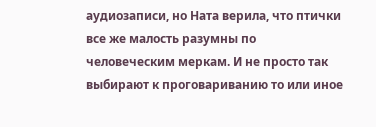аудиозаписи, но Ната верила, что птички все же малость разумны по человеческим меркам. И не просто так выбирают к проговариванию то или иное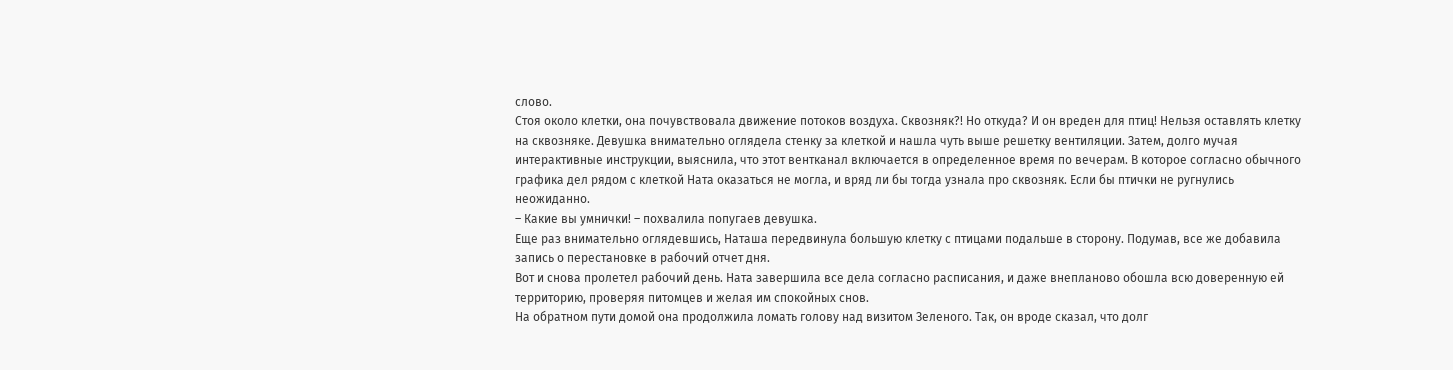слово.
Стоя около клетки, она почувствовала движение потоков воздуха. Сквозняк?! Но откуда? И он вреден для птиц! Нельзя оставлять клетку на сквозняке. Девушка внимательно оглядела стенку за клеткой и нашла чуть выше решетку вентиляции. Затем, долго мучая интерактивные инструкции, выяснила, что этот вентканал включается в определенное время по вечерам. В которое согласно обычного графика дел рядом с клеткой Ната оказаться не могла, и вряд ли бы тогда узнала про сквозняк. Если бы птички не ругнулись неожиданно.
– Какие вы умнички! – похвалила попугаев девушка.
Еще раз внимательно оглядевшись, Наташа передвинула большую клетку с птицами подальше в сторону. Подумав, все же добавила запись о перестановке в рабочий отчет дня.
Вот и снова пролетел рабочий день. Ната завершила все дела согласно расписания, и даже внепланово обошла всю доверенную ей территорию, проверяя питомцев и желая им спокойных снов.
На обратном пути домой она продолжила ломать голову над визитом Зеленого. Так, он вроде сказал, что долг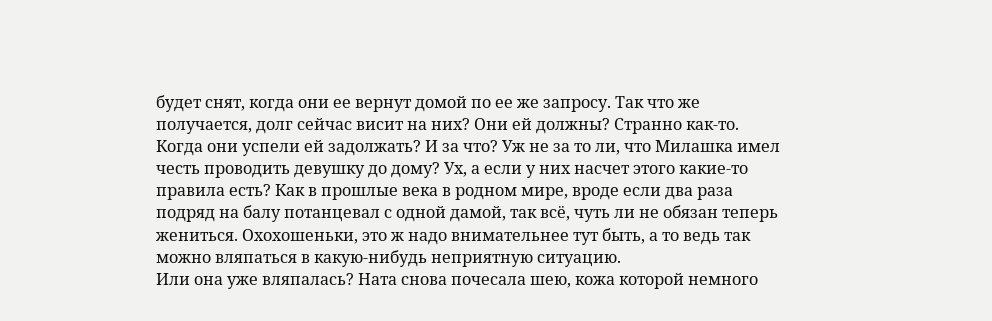будет снят, когда они ее вернут домой по ее же запросу. Так что же получается, долг сейчас висит на них? Они ей должны? Странно как-то. Когда они успели ей задолжать? И за что? Уж не за то ли, что Милашка имел честь проводить девушку до дому? Ух, а если у них насчет этого какие-то правила есть? Как в прошлые века в родном мире, вроде если два раза подряд на балу потанцевал с одной дамой, так всё, чуть ли не обязан теперь жениться. Охохошеньки, это ж надо внимательнее тут быть, а то ведь так можно вляпаться в какую-нибудь неприятную ситуацию.
Или она уже вляпалась? Ната снова почесала шею, кожа которой немного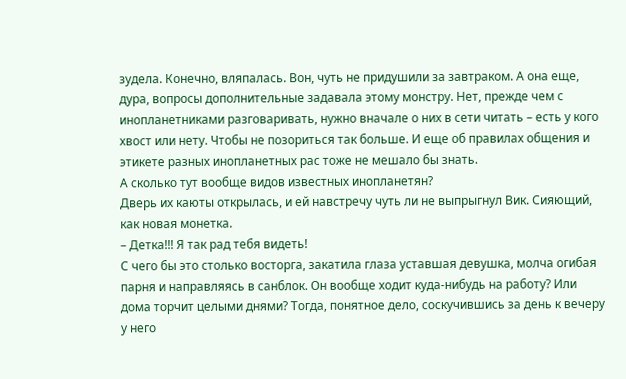зудела. Конечно, вляпалась. Вон, чуть не придушили за завтраком. А она еще, дура, вопросы дополнительные задавала этому монстру. Нет, прежде чем с инопланетниками разговаривать, нужно вначале о них в сети читать – есть у кого хвост или нету. Чтобы не позориться так больше. И еще об правилах общения и этикете разных инопланетных рас тоже не мешало бы знать.
А сколько тут вообще видов известных инопланетян?
Дверь их каюты открылась, и ей навстречу чуть ли не выпрыгнул Вик. Сияющий, как новая монетка.
– Детка!!! Я так рад тебя видеть!
С чего бы это столько восторга, закатила глаза уставшая девушка, молча огибая парня и направляясь в санблок. Он вообще ходит куда-нибудь на работу? Или дома торчит целыми днями? Тогда, понятное дело, соскучившись за день к вечеру у него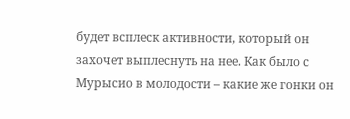будет всплеск активности, который он захочет выплеснуть на нее. Как было с Мурысио в молодости – какие же гонки он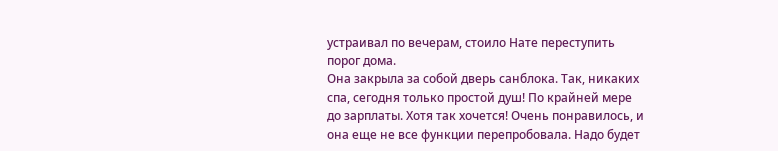устраивал по вечерам, стоило Нате переступить порог дома.
Она закрыла за собой дверь санблока. Так, никаких спа, сегодня только простой душ! По крайней мере до зарплаты. Хотя так хочется! Очень понравилось, и она еще не все функции перепробовала. Надо будет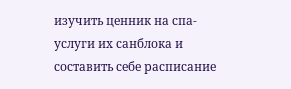изучить ценник на спа-услуги их санблока и составить себе расписание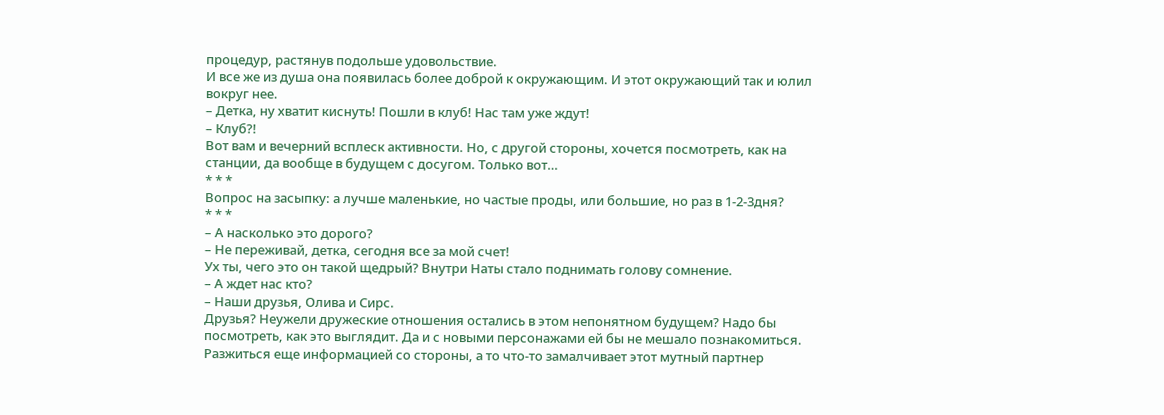процедур, растянув подольше удовольствие.
И все же из душа она появилась более доброй к окружающим. И этот окружающий так и юлил вокруг нее.
– Детка, ну хватит киснуть! Пошли в клуб! Нас там уже ждут!
– Клуб?!
Вот вам и вечерний всплеск активности. Но, с другой стороны, хочется посмотреть, как на станции, да вообще в будущем с досугом. Только вот…
* * *
Вопрос на засыпку: а лучше маленькие, но частые проды, или большие, но раз в 1-2-3дня?
* * *
– А насколько это дорого?
– Не переживай, детка, сегодня все за мой счет!
Ух ты, чего это он такой щедрый? Внутри Наты стало поднимать голову сомнение.
– А ждет нас кто?
– Наши друзья, Олива и Сирс.
Друзья? Неужели дружеские отношения остались в этом непонятном будущем? Надо бы посмотреть, как это выглядит. Да и с новыми персонажами ей бы не мешало познакомиться. Разжиться еще информацией со стороны, а то что-то замалчивает этот мутный партнер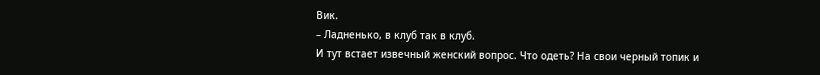Вик.
– Ладненько, в клуб так в клуб.
И тут встает извечный женский вопрос. Что одеть? На свои черный топик и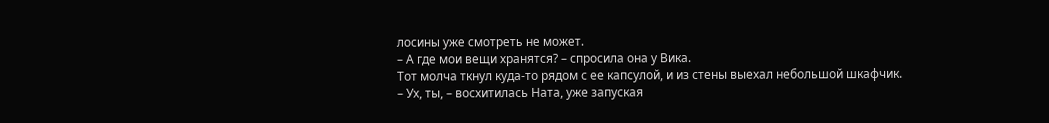лосины уже смотреть не может.
– А где мои вещи хранятся? – спросила она у Вика.
Тот молча ткнул куда-то рядом с ее капсулой, и из стены выехал небольшой шкафчик.
– Ух, ты, – восхитилась Ната, уже запуская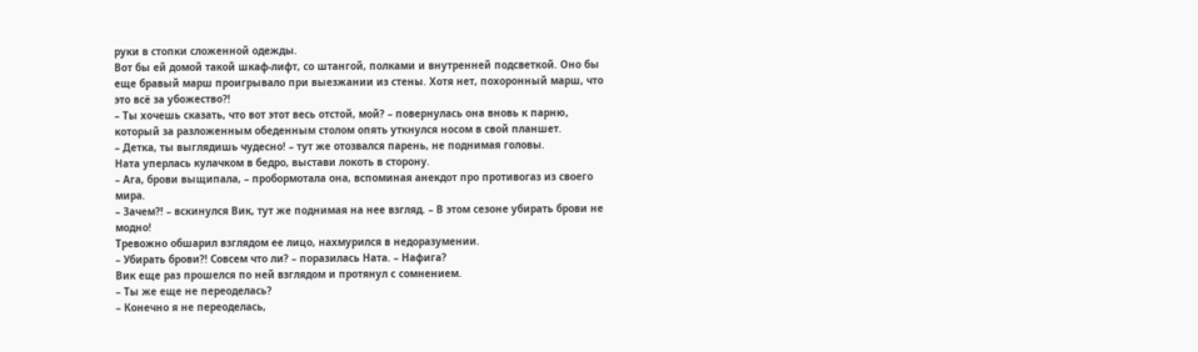руки в стопки сложенной одежды.
Вот бы ей домой такой шкаф-лифт, со штангой, полками и внутренней подсветкой. Оно бы еще бравый марш проигрывало при выезжании из стены. Хотя нет, похоронный марш, что это всё за убожество?!
– Ты хочешь сказать, что вот этот весь отстой, мой? – повернулась она вновь к парню, который за разложенным обеденным столом опять уткнулся носом в свой планшет.
– Детка, ты выглядишь чудесно! – тут же отозвался парень, не поднимая головы.
Ната уперлась кулачком в бедро, выстави локоть в сторону.
– Ага, брови выщипала, – пробормотала она, вспоминая анекдот про противогаз из своего мира.
– Зачем?! – вскинулся Вик, тут же поднимая на нее взгляд. – В этом сезоне убирать брови не модно!
Тревожно обшарил взглядом ее лицо, нахмурился в недоразумении.
– Убирать брови?! Совсем что ли? – поразилась Ната. – Нафига?
Вик еще раз прошелся по ней взглядом и протянул с сомнением.
– Ты же еще не переоделась?
– Конечно я не переоделась,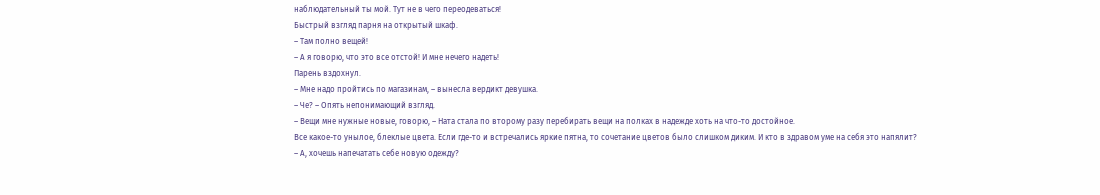наблюдательный ты мой. Тут не в чего переодеваться!
Быстрый взгляд парня на открытый шкаф.
– Там полно вещей!
– А я говорю, что это все отстой! И мне нечего надеть!
Парень вздохнул.
– Мне надо пройтись по магазинам, – вынесла вердикт девушка.
– Че? – Опять непонимающий взгляд.
– Вещи мне нужные новые, говорю, – Ната стала по второму разу перебирать вещи на полках в надежде хоть на что-то достойное.
Все какое-то унылое, блеклые цвета. Если где-то и встречались яркие пятна, то сочетание цветов было слишком диким. И кто в здравом уме на себя это напялит?
– А, хочешь напечатать себе новую одежду?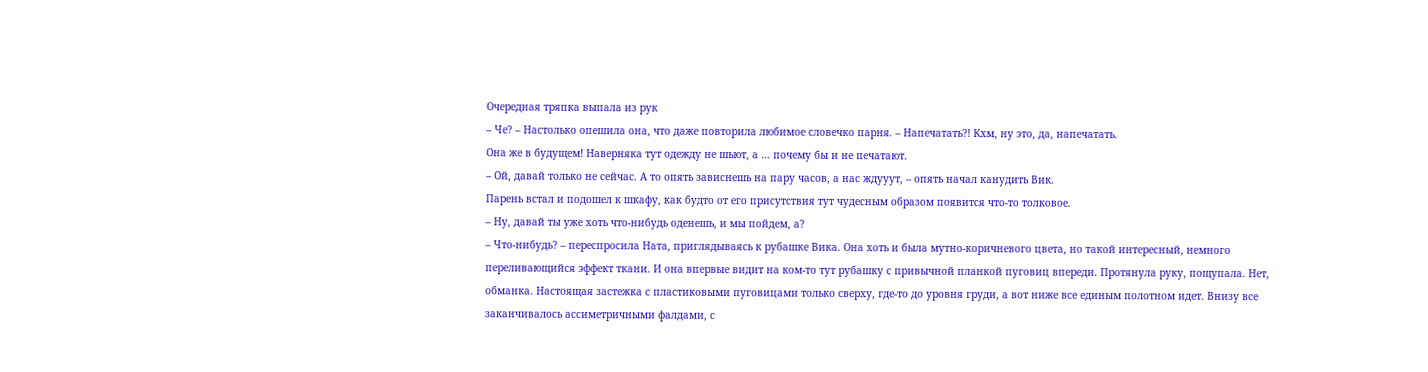Очередная тряпка выпала из рук
– Че? – Настолько опешила она, что даже повторила любимое словечко парня. – Напечатать?! Кхм, ну это, да, напечатать.
Она же в будущем! Наверняка тут одежду не шьют, а … почему бы и не печатают.
– Ой, давай только не сейчас. А то опять зависнешь на пару часов, а нас ждууут, – опять начал канудить Вик.
Парень встал и подошел к шкафу, как будто от его присутствия тут чудесным образом появится что-то толковое.
– Ну, давай ты уже хоть что-нибудь оденешь, и мы пойдем, а?
– Что-нибудь? – переспросила Ната, приглядываясь к рубашке Вика. Она хоть и была мутно-коричневого цвета, но такой интересный, немного переливающийся эффект ткани. И она впервые видит на ком-то тут рубашку с привычной планкой пуговиц впереди. Протянула руку, пощупала. Нет, обманка. Настоящая застежка с пластиковыми пуговицами только сверху, где-то до уровня груди, а вот ниже все единым полотном идет. Внизу все заканчивалось ассиметричными фалдами, с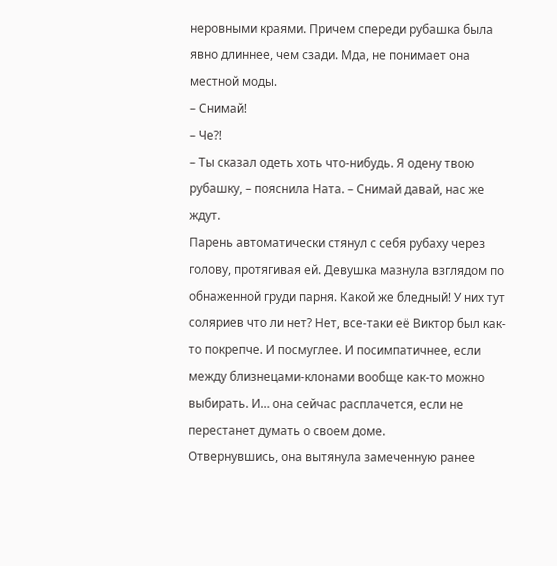неровными краями. Причем спереди рубашка была явно длиннее, чем сзади. Мда, не понимает она местной моды.
– Снимай!
– Че?!
– Ты сказал одеть хоть что-нибудь. Я одену твою рубашку, – пояснила Ната. – Снимай давай, нас же ждут.
Парень автоматически стянул с себя рубаху через голову, протягивая ей. Девушка мазнула взглядом по обнаженной груди парня. Какой же бледный! У них тут соляриев что ли нет? Нет, все-таки её Виктор был как-то покрепче. И посмуглее. И посимпатичнее, если между близнецами-клонами вообще как-то можно выбирать. И… она сейчас расплачется, если не перестанет думать о своем доме.
Отвернувшись, она вытянула замеченную ранее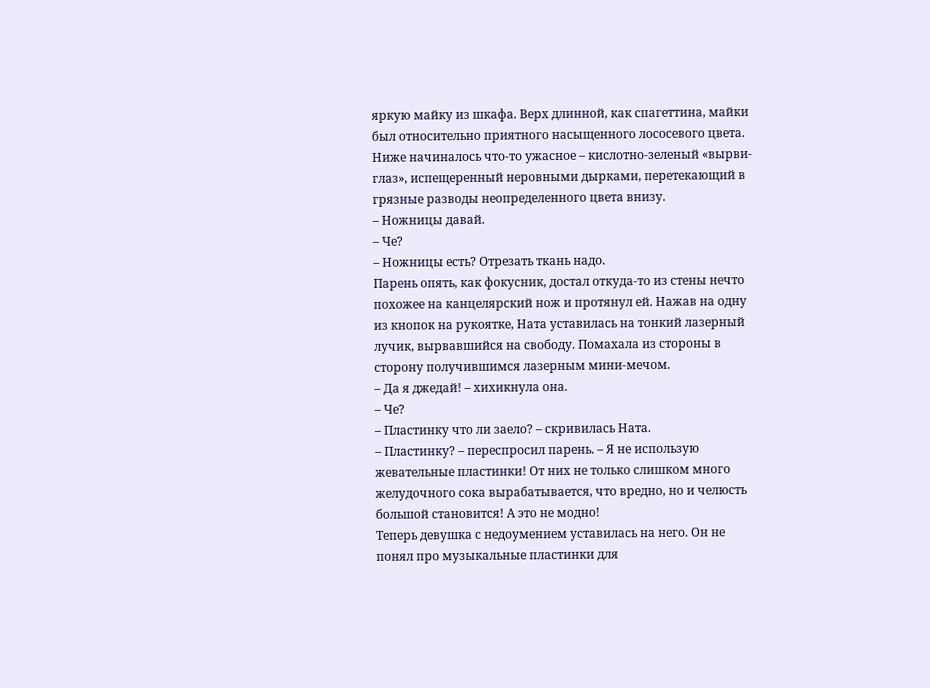яркую майку из шкафа. Верх длинной, как спагеттина, майки был относительно приятного насыщенного лососевого цвета. Ниже начиналось что-то ужасное – кислотно-зеленый «вырви-глаз», испещеренный неровными дырками, перетекающий в грязные разводы неопределенного цвета внизу.
– Ножницы давай.
– Че?
– Ножницы есть? Отрезать ткань надо.
Парень опять, как фокусник, достал откуда-то из стены нечто похожее на канцелярский нож и протянул ей. Нажав на одну из кнопок на рукоятке, Ната уставилась на тонкий лазерный лучик, вырвавшийся на свободу. Помахала из стороны в сторону получившимся лазерным мини-мечом.
– Да я джедай! – хихикнула она.
– Че?
– Пластинку что ли заело? – скривилась Ната.
– Пластинку? – переспросил парень. – Я не использую жевательные пластинки! От них не только слишком много желудочного сока вырабатывается, что вредно, но и челюсть большой становится! А это не модно!
Теперь девушка с недоумением уставилась на него. Он не понял про музыкальные пластинки для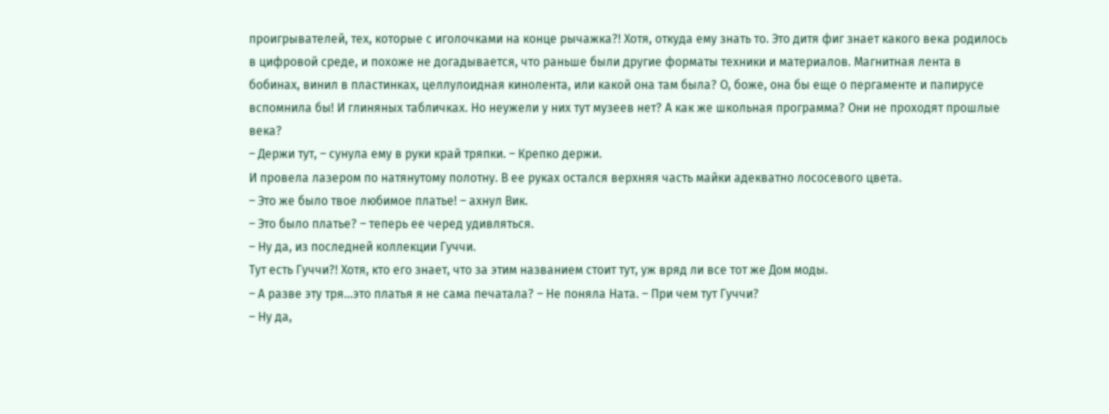проигрывателей, тех, которые с иголочками на конце рычажка?! Хотя, откуда ему знать то. Это дитя фиг знает какого века родилось в цифровой среде, и похоже не догадывается, что раньше были другие форматы техники и материалов. Магнитная лента в бобинах, винил в пластинках, целлулоидная кинолента, или какой она там была? О, боже, она бы еще о пергаменте и папирусе вспомнила бы! И глиняных табличках. Но неужели у них тут музеев нет? А как же школьная программа? Они не проходят прошлые века?
– Держи тут, – сунула ему в руки край тряпки. – Крепко держи.
И провела лазером по натянутому полотну. В ее руках остался верхняя часть майки адекватно лососевого цвета.
– Это же было твое любимое платье! – ахнул Вик.
– Это было платье? – теперь ее черед удивляться.
– Ну да, из последней коллекции Гуччи.
Тут есть Гуччи?! Хотя, кто его знает, что за этим названием стоит тут, уж вряд ли все тот же Дом моды.
– А разве эту тря…это платья я не сама печатала? – Не поняла Ната. – При чем тут Гуччи?
– Ну да,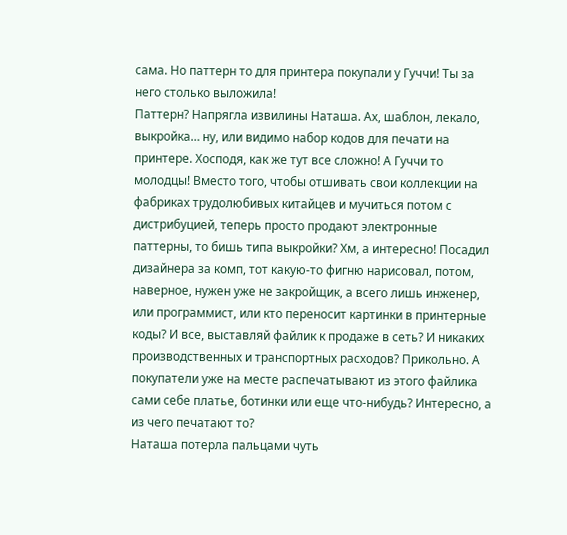сама. Но паттерн то для принтера покупали у Гуччи! Ты за него столько выложила!
Паттерн? Напрягла извилины Наташа. Ах, шаблон, лекало, выкройка… ну, или видимо набор кодов для печати на принтере. Хосподя, как же тут все сложно! А Гуччи то молодцы! Вместо того, чтобы отшивать свои коллекции на фабриках трудолюбивых китайцев и мучиться потом с дистрибуцией, теперь просто продают электронные паттерны, то бишь типа выкройки? Хм, а интересно! Посадил дизайнера за комп, тот какую-то фигню нарисовал, потом, наверное, нужен уже не закройщик, а всего лишь инженер, или программист, или кто переносит картинки в принтерные коды? И все, выставляй файлик к продаже в сеть? И никаких производственных и транспортных расходов? Прикольно. А покупатели уже на месте распечатывают из этого файлика сами себе платье, ботинки или еще что-нибудь? Интересно, а из чего печатают то?
Наташа потерла пальцами чуть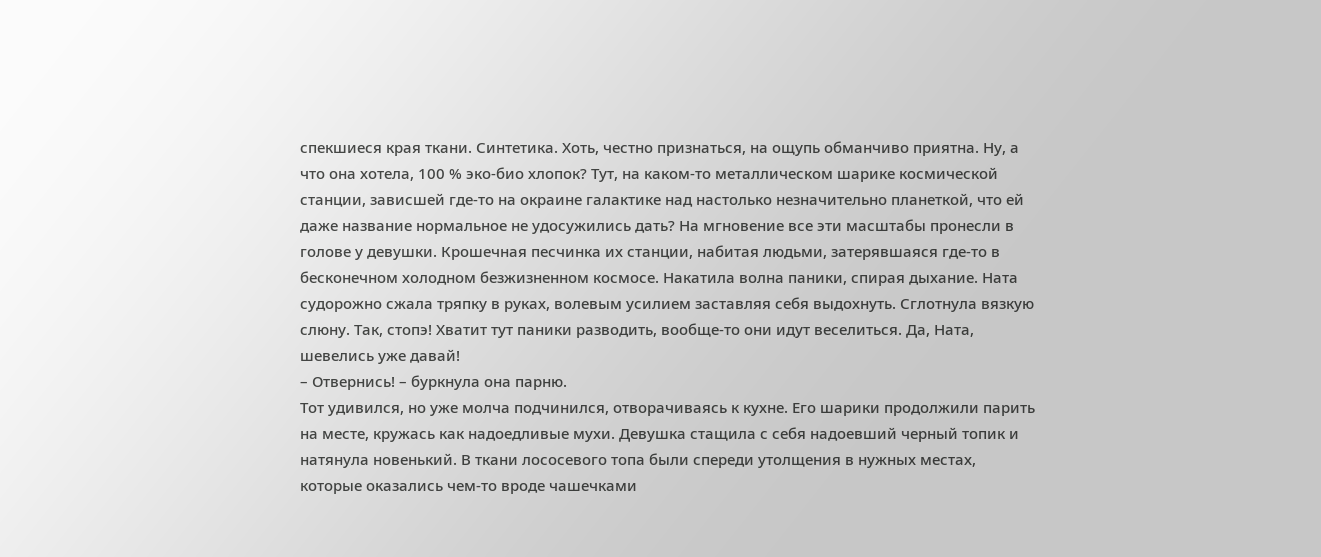спекшиеся края ткани. Синтетика. Хоть, честно признаться, на ощупь обманчиво приятна. Ну, а что она хотела, 100 % эко-био хлопок? Тут, на каком-то металлическом шарике космической станции, зависшей где-то на окраине галактике над настолько незначительно планеткой, что ей даже название нормальное не удосужились дать? На мгновение все эти масштабы пронесли в голове у девушки. Крошечная песчинка их станции, набитая людьми, затерявшаяся где-то в бесконечном холодном безжизненном космосе. Накатила волна паники, спирая дыхание. Ната судорожно сжала тряпку в руках, волевым усилием заставляя себя выдохнуть. Сглотнула вязкую слюну. Так, стопэ! Хватит тут паники разводить, вообще-то они идут веселиться. Да, Ната, шевелись уже давай!
– Отвернись! – буркнула она парню.
Тот удивился, но уже молча подчинился, отворачиваясь к кухне. Его шарики продолжили парить на месте, кружась как надоедливые мухи. Девушка стащила с себя надоевший черный топик и натянула новенький. В ткани лососевого топа были спереди утолщения в нужных местах, которые оказались чем-то вроде чашечками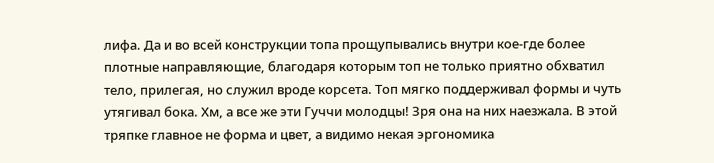лифа. Да и во всей конструкции топа прощупывались внутри кое-где более плотные направляющие, благодаря которым топ не только приятно обхватил тело, прилегая, но служил вроде корсета. Топ мягко поддерживал формы и чуть утягивал бока. Хм, а все же эти Гуччи молодцы! Зря она на них наезжала. В этой тряпке главное не форма и цвет, а видимо некая эргономика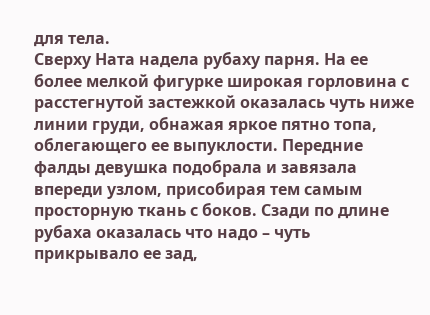для тела.
Сверху Ната надела рубаху парня. На ее более мелкой фигурке широкая горловина с расстегнутой застежкой оказалась чуть ниже линии груди, обнажая яркое пятно топа, облегающего ее выпуклости. Передние фалды девушка подобрала и завязала впереди узлом, присобирая тем самым просторную ткань с боков. Сзади по длине рубаха оказалась что надо – чуть прикрывало ее зад,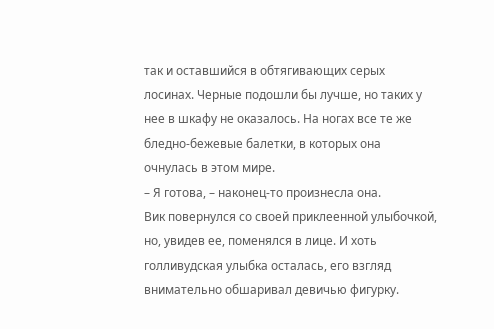так и оставшийся в обтягивающих серых лосинах. Черные подошли бы лучше, но таких у нее в шкафу не оказалось. На ногах все те же бледно-бежевые балетки, в которых она очнулась в этом мире.
– Я готова, – наконец-то произнесла она.
Вик повернулся со своей приклеенной улыбочкой, но, увидев ее, поменялся в лице. И хоть голливудская улыбка осталась, его взгляд внимательно обшаривал девичью фигурку.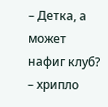– Детка, а может нафиг клуб? – хрипло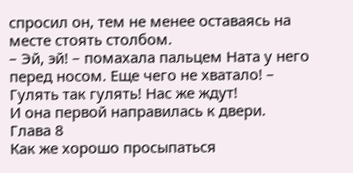спросил он, тем не менее оставаясь на месте стоять столбом.
– Эй, эй! – помахала пальцем Ната у него перед носом. Еще чего не хватало! – Гулять так гулять! Нас же ждут!
И она первой направилась к двери.
Глава 8
Как же хорошо просыпаться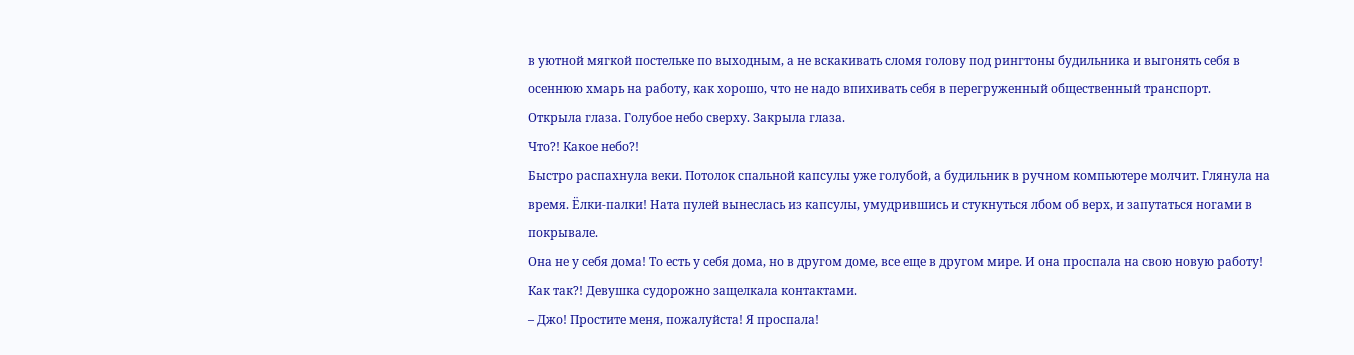в уютной мягкой постельке по выходным, а не вскакивать сломя голову под рингтоны будильника и выгонять себя в осеннюю хмарь на работу, как хорошо, что не надо впихивать себя в перегруженный общественный транспорт.
Открыла глаза. Голубое небо сверху. Закрыла глаза.
Что?! Какое небо?!
Быстро распахнула веки. Потолок спальной капсулы уже голубой, а будильник в ручном компьютере молчит. Глянула на время. Ёлки-палки! Ната пулей вынеслась из капсулы, умудрившись и стукнуться лбом об верх, и запутаться ногами в покрывале.
Она не у себя дома! То есть у себя дома, но в другом доме, все еще в другом мире. И она проспала на свою новую работу! Как так?! Девушка судорожно защелкала контактами.
– Джо! Простите меня, пожалуйста! Я проспала!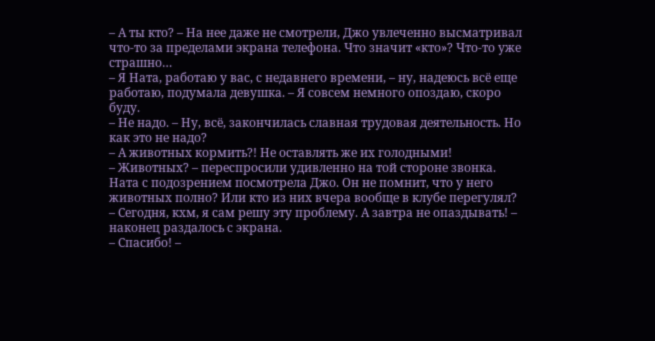– А ты кто? – На нее даже не смотрели, Джо увлеченно высматривал что-то за пределами экрана телефона. Что значит «кто»? Что-то уже страшно…
– Я Ната, работаю у вас, с недавнего времени, – ну, надеюсь всё еще работаю, подумала девушка. – Я совсем немного опоздаю, скоро буду.
– Не надо. – Ну, всё, закончилась славная трудовая деятельность. Но как это не надо?
– А животных кормить?! Не оставлять же их голодными!
– Животных? – переспросили удивленно на той стороне звонка.
Ната с подозрением посмотрела Джо. Он не помнит, что у него животных полно? Или кто из них вчера вообще в клубе перегулял?
– Сегодня, кхм, я сам решу эту проблему. А завтра не опаздывать! – наконец раздалось с экрана.
– Спасибо! –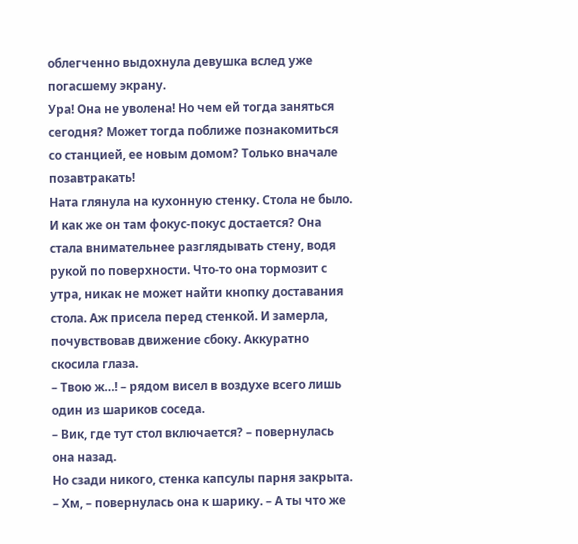облегченно выдохнула девушка вслед уже погасшему экрану.
Ура! Она не уволена! Но чем ей тогда заняться сегодня? Может тогда поближе познакомиться со станцией, ее новым домом? Только вначале позавтракать!
Ната глянула на кухонную стенку. Стола не было. И как же он там фокус-покус достается? Она стала внимательнее разглядывать стену, водя рукой по поверхности. Что-то она тормозит с утра, никак не может найти кнопку доставания стола. Аж присела перед стенкой. И замерла, почувствовав движение сбоку. Аккуратно скосила глаза.
– Твою ж…! – рядом висел в воздухе всего лишь один из шариков соседа.
– Вик, где тут стол включается? – повернулась она назад.
Но сзади никого, стенка капсулы парня закрыта.
– Хм, – повернулась она к шарику. – А ты что же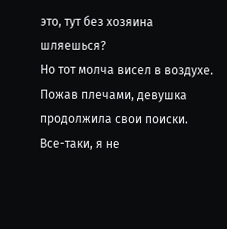это, тут без хозяина шляешься?
Но тот молча висел в воздухе. Пожав плечами, девушка продолжила свои поиски.
Все-таки, я не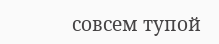совсем тупой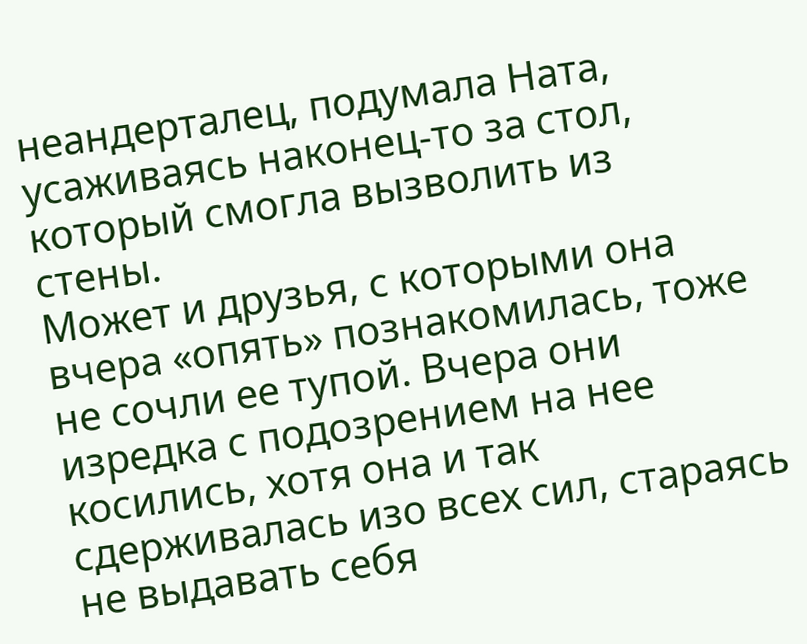неандерталец, подумала Ната, усаживаясь наконец-то за стол, который смогла вызволить из стены.
Может и друзья, с которыми она вчера «опять» познакомилась, тоже не сочли ее тупой. Вчера они изредка с подозрением на нее косились, хотя она и так сдерживалась изо всех сил, стараясь не выдавать себя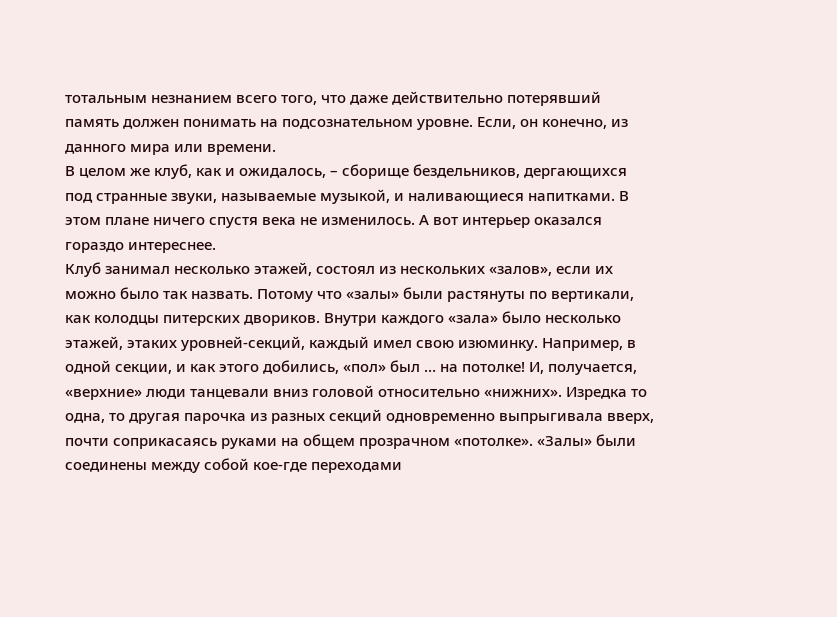тотальным незнанием всего того, что даже действительно потерявший память должен понимать на подсознательном уровне. Если, он конечно, из данного мира или времени.
В целом же клуб, как и ожидалось, – сборище бездельников, дергающихся под странные звуки, называемые музыкой, и наливающиеся напитками. В этом плане ничего спустя века не изменилось. А вот интерьер оказался гораздо интереснее.
Клуб занимал несколько этажей, состоял из нескольких «залов», если их можно было так назвать. Потому что «залы» были растянуты по вертикали, как колодцы питерских двориков. Внутри каждого «зала» было несколько этажей, этаких уровней-секций, каждый имел свою изюминку. Например, в одной секции, и как этого добились, «пол» был … на потолке! И, получается, «верхние» люди танцевали вниз головой относительно «нижних». Изредка то одна, то другая парочка из разных секций одновременно выпрыгивала вверх, почти соприкасаясь руками на общем прозрачном «потолке». «Залы» были соединены между собой кое-где переходами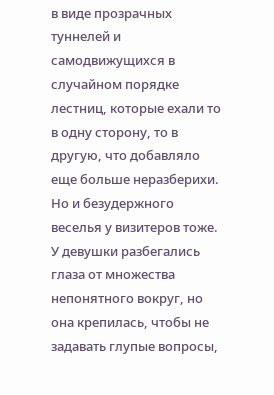в виде прозрачных туннелей и самодвижущихся в случайном порядке лестниц, которые ехали то в одну сторону, то в другую, что добавляло еще больше неразберихи. Но и безудержного веселья у визитеров тоже.
У девушки разбегались глаза от множества непонятного вокруг, но она крепилась, чтобы не задавать глупые вопросы,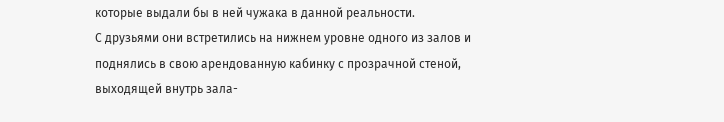которые выдали бы в ней чужака в данной реальности.
С друзьями они встретились на нижнем уровне одного из залов и поднялись в свою арендованную кабинку с прозрачной стеной, выходящей внутрь зала-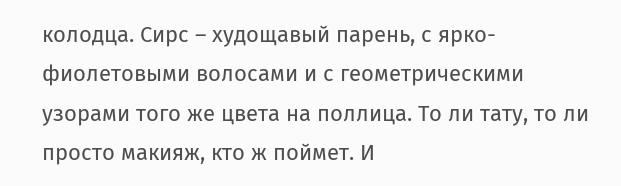колодца. Сирс – худощавый парень, с ярко-фиолетовыми волосами и с геометрическими узорами того же цвета на поллица. То ли тату, то ли просто макияж, кто ж поймет. И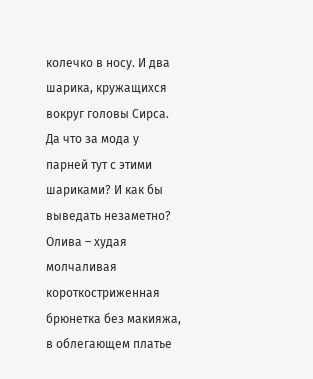колечко в носу. И два шарика, кружащихся вокруг головы Сирса. Да что за мода у парней тут с этими шариками? И как бы выведать незаметно?
Олива – худая молчаливая короткостриженная брюнетка без макияжа, в облегающем платье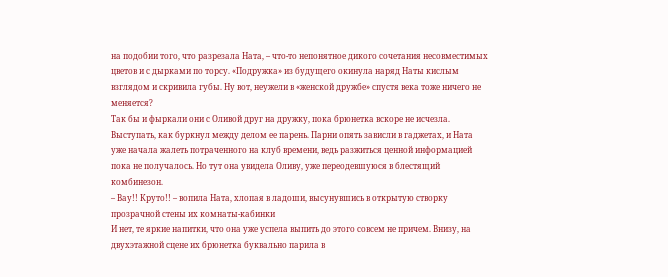на подобии того, что разрезала Ната, – что-то непонятное дикого сочетания несовместимых цветов и с дырками по торсу. «Подружка» из будущего окинула наряд Наты кислым взглядом и скривила губы. Ну вот, неужели в «женской дружбе» спустя века тоже ничего не меняется?
Так бы и фыркали они с Оливой друг на дружку, пока брюнетка вскоре не исчезла. Выступать, как буркнул между делом ее парень. Парни опять зависли в гаджетах, и Ната уже начала жалеть потраченного на клуб времени, ведь разжиться ценной информацией пока не получалось. Но тут она увидела Оливу, уже переодевшуюся в блестящий комбинезон.
– Вау!! Круто!! – вопила Ната, хлопая в ладоши, высунувшись в открытую створку прозрачной стены их комнаты-кабинки
И нет, те яркие напитки, что она уже успела выпить до этого совсем не причем. Внизу, на двухэтажной сцене их брюнетка буквально парила в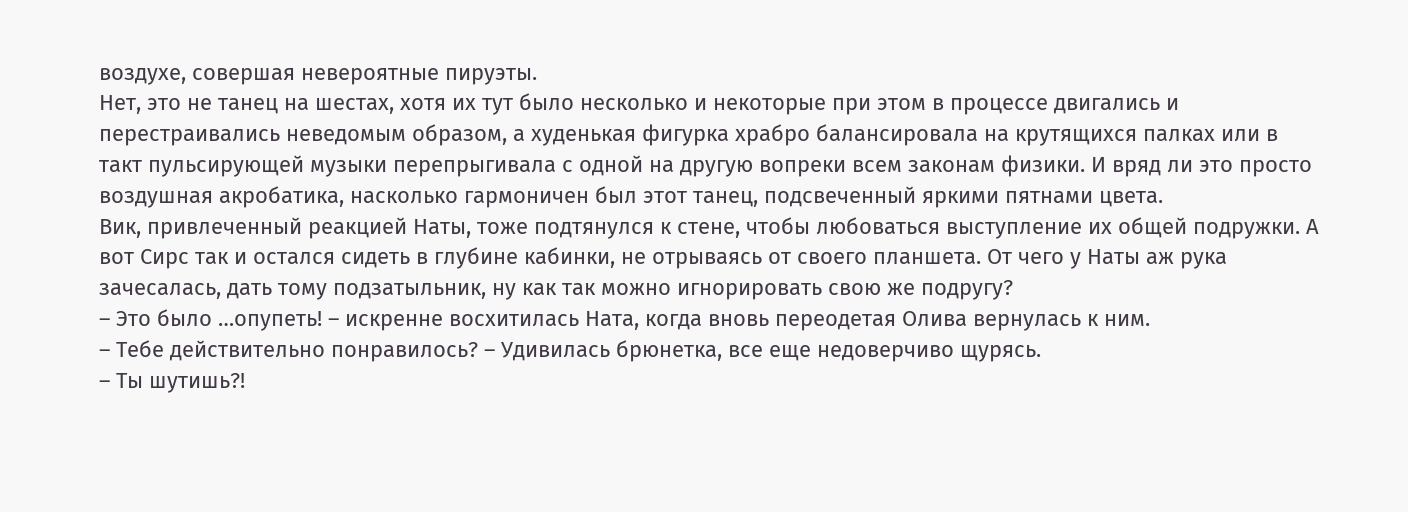воздухе, совершая невероятные пируэты.
Нет, это не танец на шестах, хотя их тут было несколько и некоторые при этом в процессе двигались и перестраивались неведомым образом, а худенькая фигурка храбро балансировала на крутящихся палках или в такт пульсирующей музыки перепрыгивала с одной на другую вопреки всем законам физики. И вряд ли это просто воздушная акробатика, насколько гармоничен был этот танец, подсвеченный яркими пятнами цвета.
Вик, привлеченный реакцией Наты, тоже подтянулся к стене, чтобы любоваться выступление их общей подружки. А вот Сирс так и остался сидеть в глубине кабинки, не отрываясь от своего планшета. От чего у Наты аж рука зачесалась, дать тому подзатыльник, ну как так можно игнорировать свою же подругу?
– Это было …опупеть! – искренне восхитилась Ната, когда вновь переодетая Олива вернулась к ним.
– Тебе действительно понравилось? – Удивилась брюнетка, все еще недоверчиво щурясь.
– Ты шутишь?!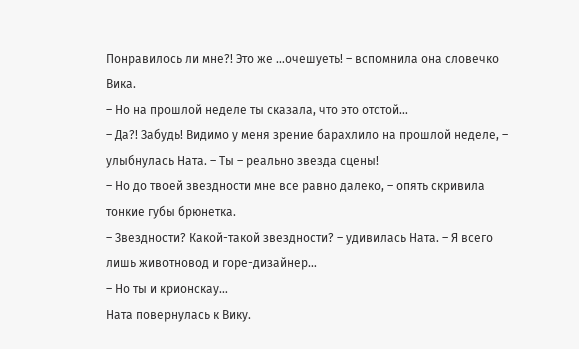Понравилось ли мне?! Это же …очешуеть! – вспомнила она словечко Вика.
– Но на прошлой неделе ты сказала, что это отстой…
– Да?! Забудь! Видимо у меня зрение барахлило на прошлой неделе, – улыбнулась Ната. – Ты – реально звезда сцены!
– Но до твоей звездности мне все равно далеко, – опять скривила тонкие губы брюнетка.
– Звездности? Какой-такой звездности? – удивилась Ната. – Я всего лишь животновод и горе-дизайнер…
– Но ты и крионскау…
Ната повернулась к Вику.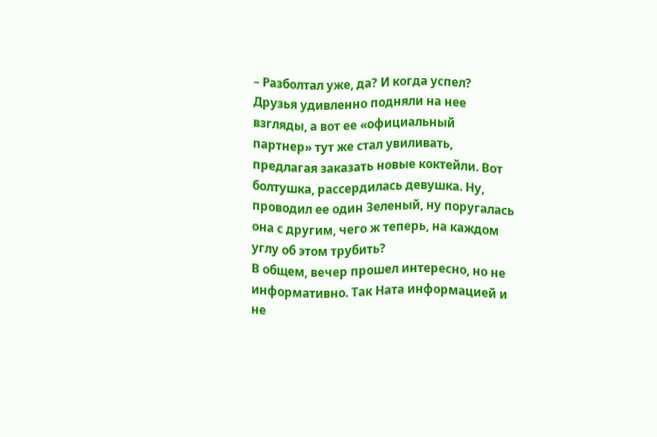– Разболтал уже, да? И когда успел?
Друзья удивленно подняли на нее взгляды, а вот ее «официальный партнер» тут же стал увиливать, предлагая заказать новые коктейли. Вот болтушка, рассердилась девушка. Ну, проводил ее один Зеленый, ну поругалась она с другим, чего ж теперь, на каждом углу об этом трубить?
В общем, вечер прошел интересно, но не информативно. Так Ната информацией и не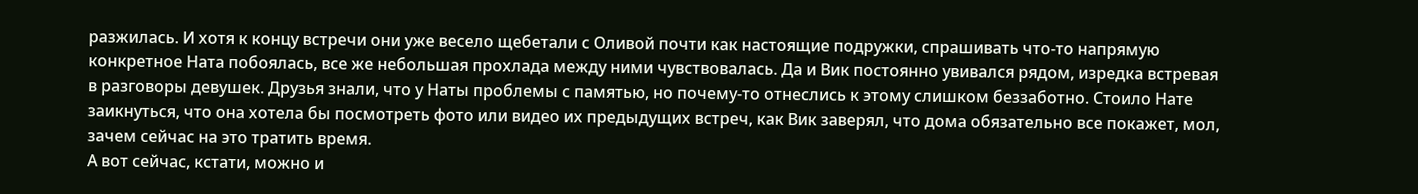разжилась. И хотя к концу встречи они уже весело щебетали с Оливой почти как настоящие подружки, спрашивать что-то напрямую конкретное Ната побоялась, все же небольшая прохлада между ними чувствовалась. Да и Вик постоянно увивался рядом, изредка встревая в разговоры девушек. Друзья знали, что у Наты проблемы с памятью, но почему-то отнеслись к этому слишком беззаботно. Стоило Нате заикнуться, что она хотела бы посмотреть фото или видео их предыдущих встреч, как Вик заверял, что дома обязательно все покажет, мол, зачем сейчас на это тратить время.
А вот сейчас, кстати, можно и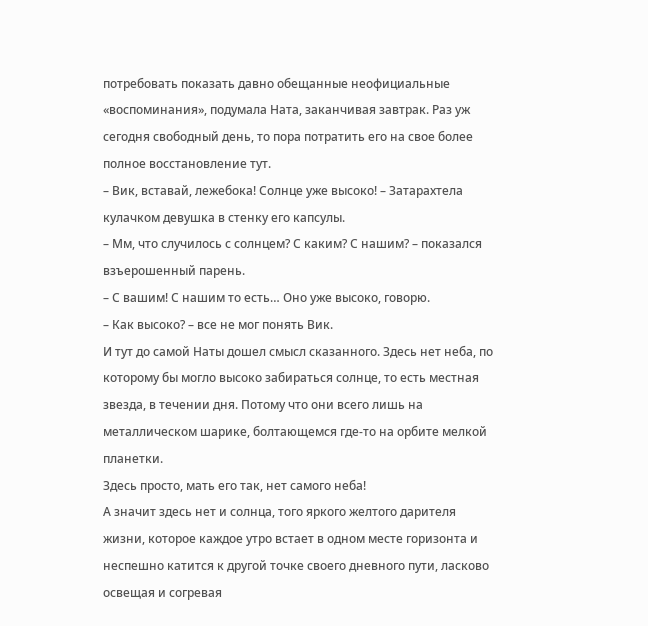потребовать показать давно обещанные неофициальные «воспоминания», подумала Ната, заканчивая завтрак. Раз уж сегодня свободный день, то пора потратить его на свое более полное восстановление тут.
– Вик, вставай, лежебока! Солнце уже высоко! – Затарахтела кулачком девушка в стенку его капсулы.
– Мм, что случилось с солнцем? С каким? С нашим? – показался взъерошенный парень.
– С вашим! С нашим то есть… Оно уже высоко, говорю.
– Как высоко? – все не мог понять Вик.
И тут до самой Наты дошел смысл сказанного. Здесь нет неба, по которому бы могло высоко забираться солнце, то есть местная звезда, в течении дня. Потому что они всего лишь на металлическом шарике, болтающемся где-то на орбите мелкой планетки.
Здесь просто, мать его так, нет самого неба!
А значит здесь нет и солнца, того яркого желтого дарителя жизни, которое каждое утро встает в одном месте горизонта и неспешно катится к другой точке своего дневного пути, ласково освещая и согревая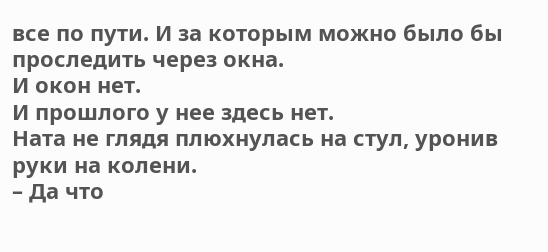все по пути. И за которым можно было бы проследить через окна.
И окон нет.
И прошлого у нее здесь нет.
Ната не глядя плюхнулась на стул, уронив руки на колени.
– Да что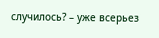случилось? – уже всерьез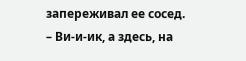запереживал ее сосед.
– Ви-и-ик, а здесь, на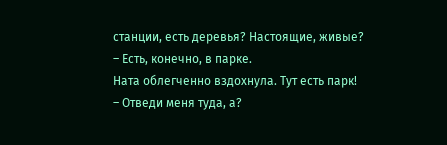станции, есть деревья? Настоящие, живые?
– Есть, конечно, в парке.
Ната облегченно вздохнула. Тут есть парк!
– Отведи меня туда, а?